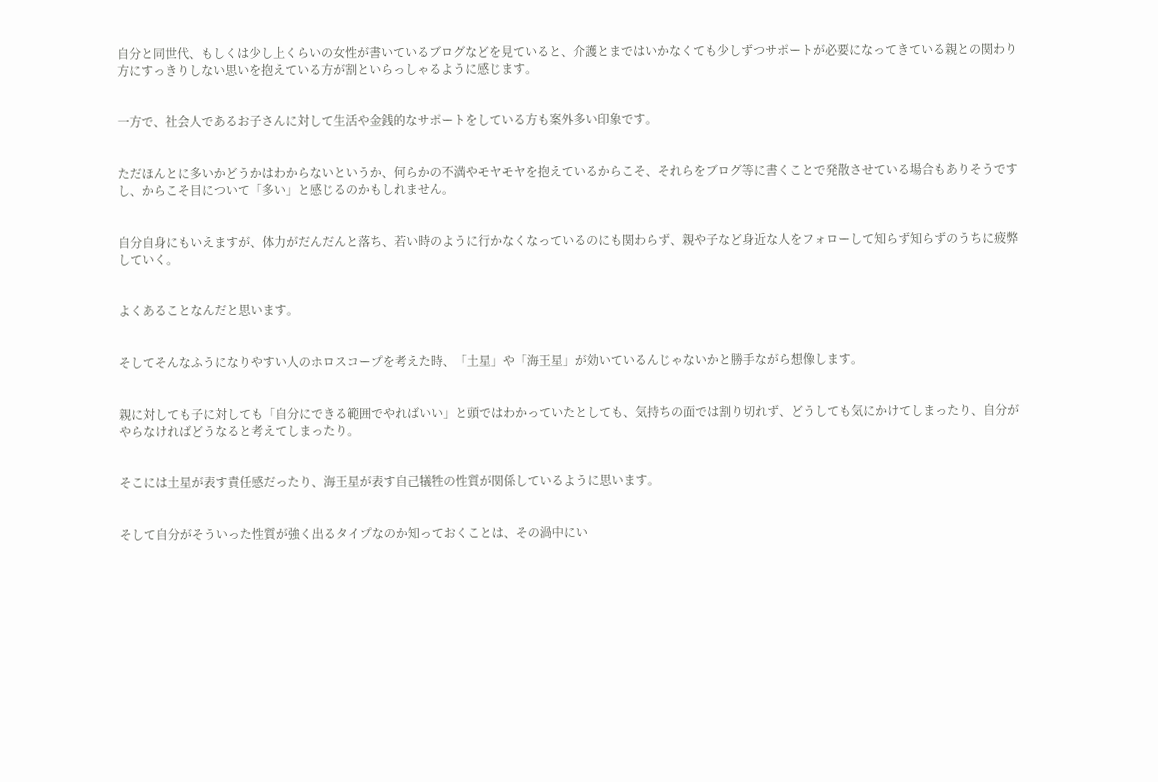自分と同世代、もしくは少し上くらいの女性が書いているブログなどを見ていると、介護とまではいかなくても少しずつサポートが必要になってきている親との関わり方にすっきりしない思いを抱えている方が割といらっしゃるように感じます。


一方で、社会人であるお子さんに対して生活や金銭的なサポートをしている方も案外多い印象です。


ただほんとに多いかどうかはわからないというか、何らかの不満やモヤモヤを抱えているからこそ、それらをブログ等に書くことで発散させている場合もありそうですし、からこそ目について「多い」と感じるのかもしれません。


自分自身にもいえますが、体力がだんだんと落ち、若い時のように行かなくなっているのにも関わらず、親や子など身近な人をフォローして知らず知らずのうちに疲弊していく。


よくあることなんだと思います。


そしてそんなふうになりやすい人のホロスコープを考えた時、「土星」や「海王星」が効いているんじゃないかと勝手ながら想像します。


親に対しても子に対しても「自分にできる範囲でやればいい」と頭ではわかっていたとしても、気持ちの面では割り切れず、どうしても気にかけてしまったり、自分がやらなければどうなると考えてしまったり。


そこには土星が表す責任感だったり、海王星が表す自己犠牲の性質が関係しているように思います。


そして自分がそういった性質が強く出るタイプなのか知っておくことは、その渦中にい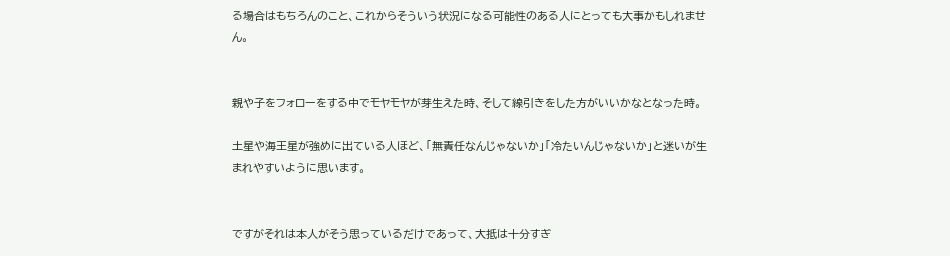る場合はもちろんのこと、これからそういう状況になる可能性のある人にとっても大事かもしれません。


親や子をフォローをする中でモヤモヤが芽生えた時、そして線引きをした方がいいかなとなった時。

土星や海王星が強めに出ている人ほど、「無責任なんじゃないか」「冷たいんじゃないか」と迷いが生まれやすいように思います。


ですがそれは本人がそう思っているだけであって、大抵は十分すぎ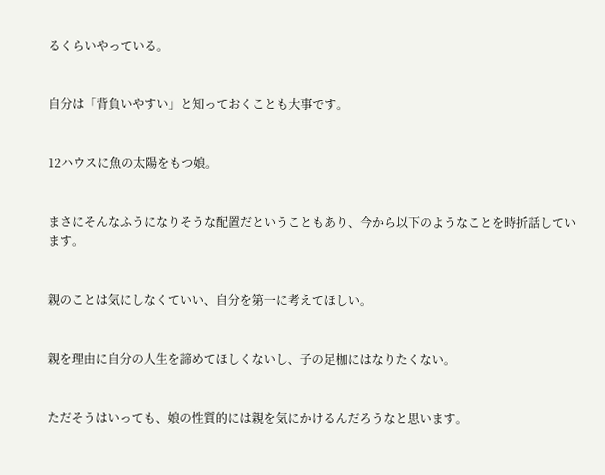るくらいやっている。


自分は「背負いやすい」と知っておくことも大事です。


12ハウスに魚の太陽をもつ娘。


まさにそんなふうになりそうな配置だということもあり、今から以下のようなことを時折話しています。


親のことは気にしなくていい、自分を第一に考えてほしい。


親を理由に自分の人生を諦めてほしくないし、子の足枷にはなりたくない。


ただそうはいっても、娘の性質的には親を気にかけるんだろうなと思います。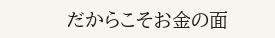だからこそお金の面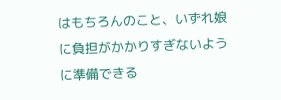はもちろんのこと、いずれ娘に負担がかかりすぎないように準備できる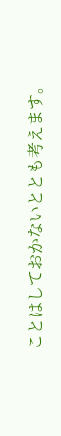ことはしておかないととも考えます。